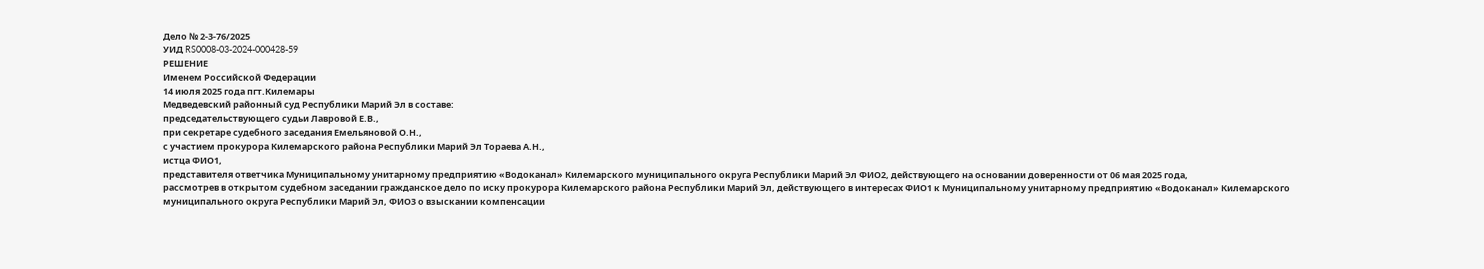Дело № 2-3-76/2025
УИД RS0008-03-2024-000428-59
РЕШЕНИЕ
Именем Российской Федерации
14 июля 2025 года пгт.Килемары
Медведевский районный суд Республики Марий Эл в составе:
председательствующего судьи Лавровой Е.В.,
при секретаре судебного заседания Емельяновой О.Н.,
с участием прокурора Килемарского района Республики Марий Эл Тораева А.Н.,
истца ФИО1,
представителя ответчика Муниципальному унитарному предприятию «Водоканал» Килемарского муниципального округа Республики Марий Эл ФИО2, действующего на основании доверенности от 06 мая 2025 года,
рассмотрев в открытом судебном заседании гражданское дело по иску прокурора Килемарского района Республики Марий Эл, действующего в интересах ФИО1 к Муниципальному унитарному предприятию «Водоканал» Килемарского муниципального округа Республики Марий Эл, ФИО3 о взыскании компенсации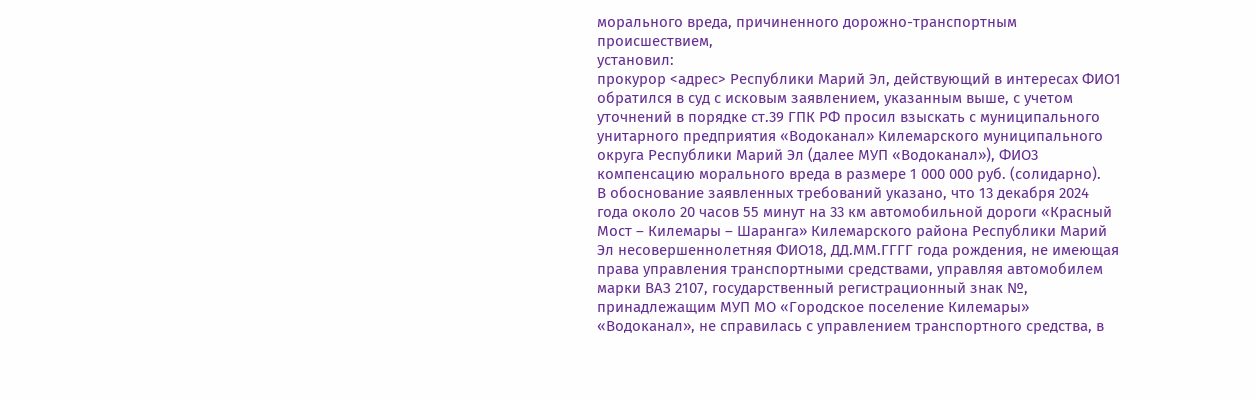морального вреда, причиненного дорожно-транспортным происшествием,
установил:
прокурор <адрес> Республики Марий Эл, действующий в интересах ФИО1 обратился в суд с исковым заявлением, указанным выше, с учетом уточнений в порядке ст.39 ГПК РФ просил взыскать с муниципального унитарного предприятия «Водоканал» Килемарского муниципального округа Республики Марий Эл (далее МУП «Водоканал»), ФИО3 компенсацию морального вреда в размере 1 000 000 руб. (солидарно).
В обоснование заявленных требований указано, что 13 декабря 2024 года около 20 часов 55 минут на 33 км автомобильной дороги «Красный Мост – Килемары – Шаранга» Килемарского района Республики Марий Эл несовершеннолетняя ФИО18, ДД.ММ.ГГГГ года рождения, не имеющая права управления транспортными средствами, управляя автомобилем марки ВАЗ 2107, государственный регистрационный знак №, принадлежащим МУП МО «Городское поселение Килемары» «Водоканал», не справилась с управлением транспортного средства, в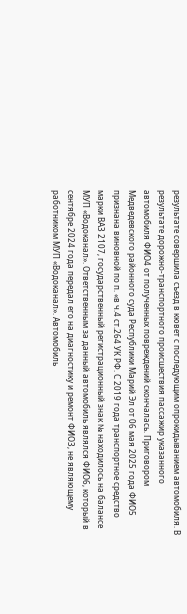результате совершила съезд в кювет с последующим опрокидыванием автомобиля. В результате дорожно-транспортного происшествия пассажир указанного автомобиля ФИО4 от полученных повреждений скончалась. Приговором Медведевского районного суда Республики Марий Эл от 06 мая 2025 года ФИО5 признана виновной по п. «в ч.4 ст.264 УК РФ. С 2019 года транспортное средство марки ВАЗ 2107, государственный регистрационный знак № находилось на балансе МУП «Водоканал». Ответственным за данный автомобиль являлся ФИО6, который в сентябре 2024 года передал его на диагностику и ремонт ФИО3, не являющему работником МУП «Водоканал». Автомобиль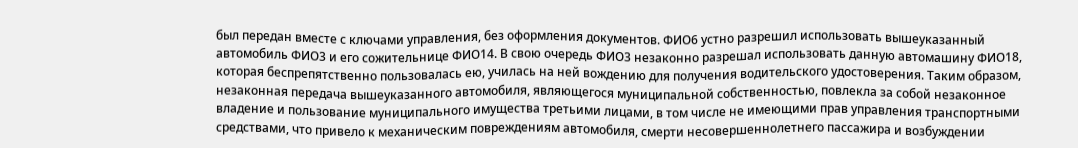был передан вместе с ключами управления, без оформления документов. ФИО6 устно разрешил использовать вышеуказанный автомобиль ФИО3 и его сожительнице ФИО14. В свою очередь ФИО3 незаконно разрешал использовать данную автомашину ФИО18, которая беспрепятственно пользовалась ею, училась на ней вождению для получения водительского удостоверения. Таким образом, незаконная передача вышеуказанного автомобиля, являющегося муниципальной собственностью, повлекла за собой незаконное владение и пользование муниципального имущества третьими лицами, в том числе не имеющими прав управления транспортными средствами, что привело к механическим повреждениям автомобиля, смерти несовершеннолетнего пассажира и возбуждении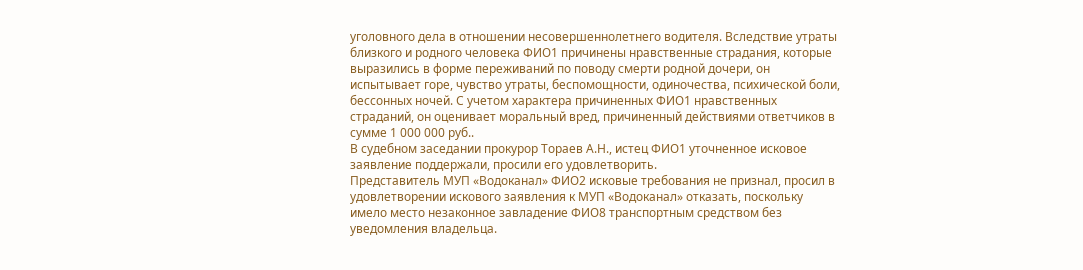уголовного дела в отношении несовершеннолетнего водителя. Вследствие утраты близкого и родного человека ФИО1 причинены нравственные страдания, которые выразились в форме переживаний по поводу смерти родной дочери, он испытывает горе, чувство утраты, беспомощности, одиночества, психической боли, бессонных ночей. С учетом характера причиненных ФИО1 нравственных страданий, он оценивает моральный вред, причиненный действиями ответчиков в сумме 1 000 000 руб..
В судебном заседании прокурор Тораев А.Н., истец ФИО1 уточненное исковое заявление поддержали, просили его удовлетворить.
Представитель МУП «Водоканал» ФИО2 исковые требования не признал, просил в удовлетворении искового заявления к МУП «Водоканал» отказать, поскольку имело место незаконное завладение ФИО8 транспортным средством без уведомления владельца.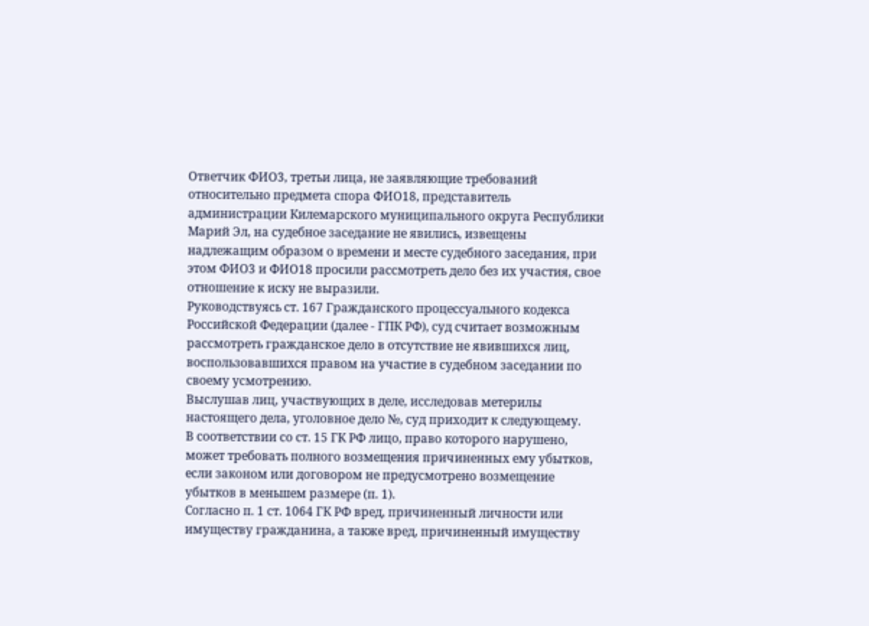Ответчик ФИО3, третьи лица, не заявляющие требований относительно предмета спора ФИО18, представитель администрации Килемарского муниципального округа Республики Марий Эл, на судебное заседание не явились, извещены надлежащим образом о времени и месте судебного заседания, при этом ФИО3 и ФИО18 просили рассмотреть дело без их участия, свое отношение к иску не выразили.
Руководствуясь ст. 167 Гражданского процессуального кодекса Российской Федерации (далее - ГПК РФ), суд считает возможным рассмотреть гражданское дело в отсутствие не явившихся лиц, воспользовавшихся правом на участие в судебном заседании по своему усмотрению.
Выслушав лиц, участвующих в деле, исследовав метерилы настоящего дела, уголовное дело №, суд приходит к следующему.
В соответствии со ст. 15 ГК РФ лицо, право которого нарушено, может требовать полного возмещения причиненных ему убытков, если законом или договором не предусмотрено возмещение убытков в меньшем размере (п. 1).
Согласно п. 1 ст. 1064 ГК РФ вред, причиненный личности или имуществу гражданина, а также вред, причиненный имуществу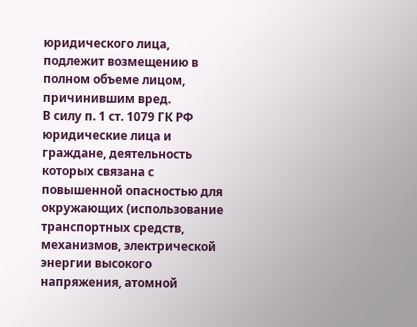юридического лица, подлежит возмещению в полном объеме лицом, причинившим вред.
В силу п. 1 ст. 1079 ГК РФ юридические лица и граждане, деятельность которых связана с повышенной опасностью для окружающих (использование транспортных средств, механизмов, электрической энергии высокого напряжения, атомной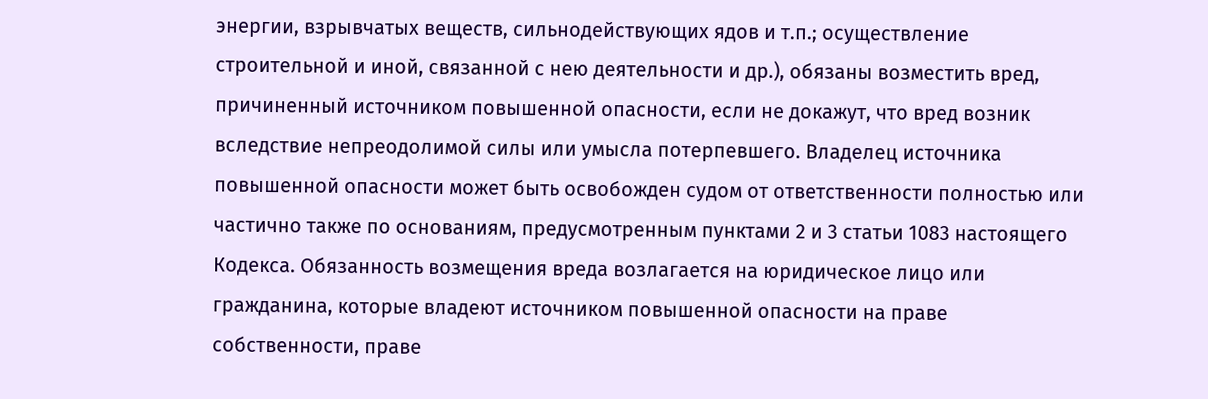энергии, взрывчатых веществ, сильнодействующих ядов и т.п.; осуществление строительной и иной, связанной с нею деятельности и др.), обязаны возместить вред, причиненный источником повышенной опасности, если не докажут, что вред возник вследствие непреодолимой силы или умысла потерпевшего. Владелец источника повышенной опасности может быть освобожден судом от ответственности полностью или частично также по основаниям, предусмотренным пунктами 2 и 3 статьи 1083 настоящего Кодекса. Обязанность возмещения вреда возлагается на юридическое лицо или гражданина, которые владеют источником повышенной опасности на праве собственности, праве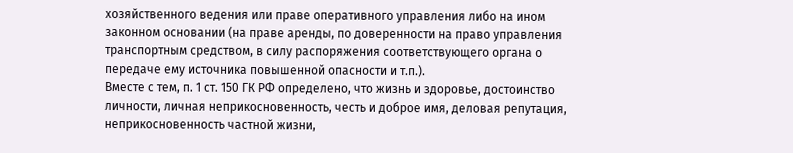хозяйственного ведения или праве оперативного управления либо на ином законном основании (на праве аренды, по доверенности на право управления транспортным средством, в силу распоряжения соответствующего органа о передаче ему источника повышенной опасности и т.п.).
Вместе с тем, п. 1 ст. 150 ГК РФ определено, что жизнь и здоровье, достоинство личности, личная неприкосновенность, честь и доброе имя, деловая репутация, неприкосновенность частной жизни,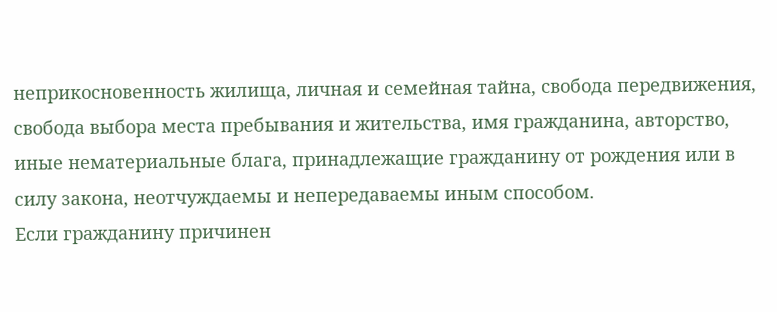неприкосновенность жилища, личная и семейная тайна, свобода передвижения, свобода выбора места пребывания и жительства, имя гражданина, авторство, иные нематериальные блага, принадлежащие гражданину от рождения или в силу закона, неотчуждаемы и непередаваемы иным способом.
Если гражданину причинен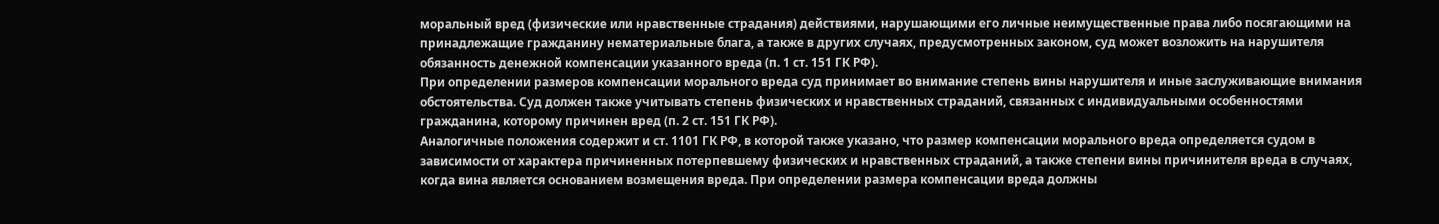моральный вред (физические или нравственные страдания) действиями, нарушающими его личные неимущественные права либо посягающими на принадлежащие гражданину нематериальные блага, а также в других случаях, предусмотренных законом, суд может возложить на нарушителя обязанность денежной компенсации указанного вреда (п. 1 ст. 151 ГК РФ).
При определении размеров компенсации морального вреда суд принимает во внимание степень вины нарушителя и иные заслуживающие внимания обстоятельства. Суд должен также учитывать степень физических и нравственных страданий, связанных с индивидуальными особенностями гражданина, которому причинен вред (п. 2 ст. 151 ГК РФ).
Аналогичные положения содержит и ст. 1101 ГК РФ, в которой также указано, что размер компенсации морального вреда определяется судом в зависимости от характера причиненных потерпевшему физических и нравственных страданий, а также степени вины причинителя вреда в случаях, когда вина является основанием возмещения вреда. При определении размера компенсации вреда должны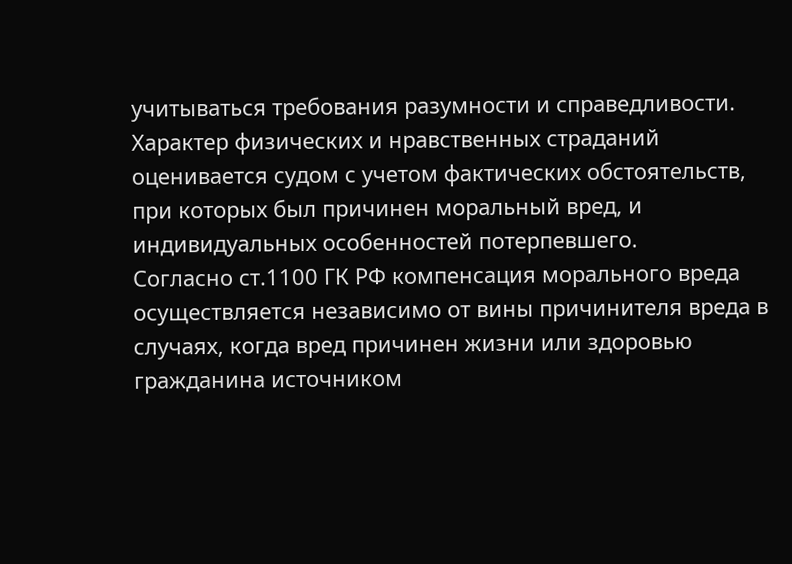учитываться требования разумности и справедливости. Характер физических и нравственных страданий оценивается судом с учетом фактических обстоятельств, при которых был причинен моральный вред, и индивидуальных особенностей потерпевшего.
Согласно ст.1100 ГК РФ компенсация морального вреда осуществляется независимо от вины причинителя вреда в случаях, когда вред причинен жизни или здоровью гражданина источником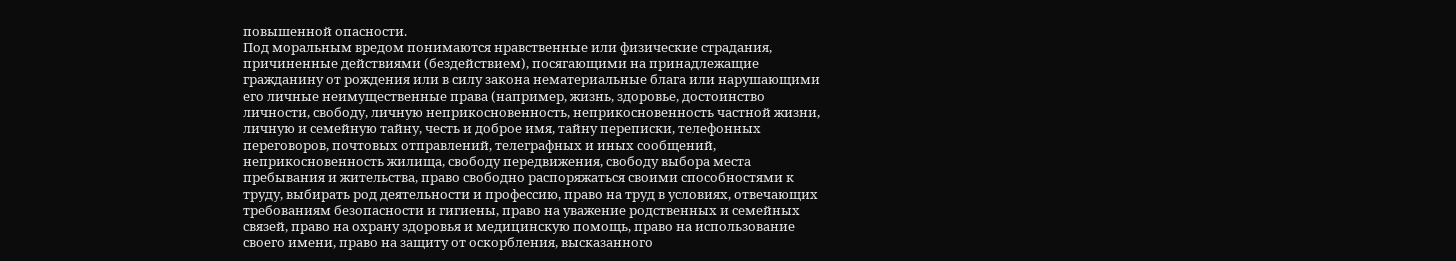повышенной опасности.
Под моральным вредом понимаются нравственные или физические страдания, причиненные действиями (бездействием), посягающими на принадлежащие гражданину от рождения или в силу закона нематериальные блага или нарушающими его личные неимущественные права (например, жизнь, здоровье, достоинство личности, свободу, личную неприкосновенность, неприкосновенность частной жизни, личную и семейную тайну, честь и доброе имя, тайну переписки, телефонных переговоров, почтовых отправлений, телеграфных и иных сообщений, неприкосновенность жилища, свободу передвижения, свободу выбора места пребывания и жительства, право свободно распоряжаться своими способностями к труду, выбирать род деятельности и профессию, право на труд в условиях, отвечающих требованиям безопасности и гигиены, право на уважение родственных и семейных связей, право на охрану здоровья и медицинскую помощь, право на использование своего имени, право на защиту от оскорбления, высказанного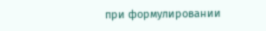при формулировании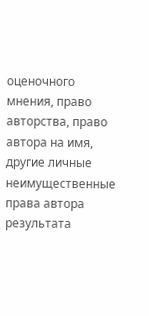оценочного мнения, право авторства, право автора на имя, другие личные неимущественные права автора результата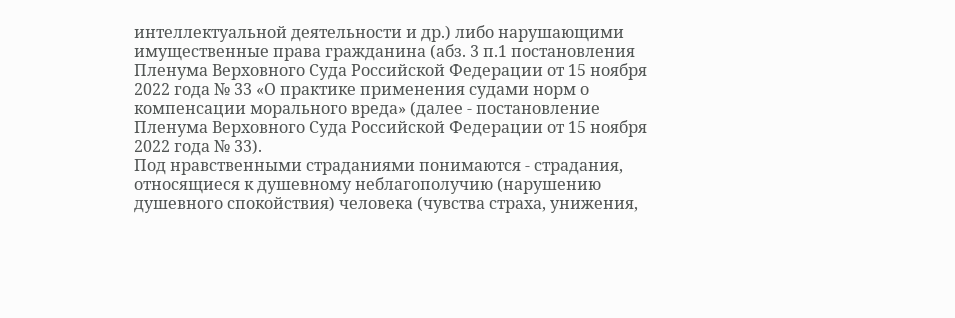интеллектуальной деятельности и др.) либо нарушающими имущественные права гражданина (абз. 3 п.1 постановления Пленума Верховного Суда Российской Федерации от 15 ноября 2022 года № 33 «О практике применения судами норм о компенсации морального вреда» (далее - постановление Пленума Верховного Суда Российской Федерации от 15 ноября 2022 года № 33).
Под нравственными страданиями понимаются - страдания, относящиеся к душевному неблагополучию (нарушению душевного спокойствия) человека (чувства страха, унижения,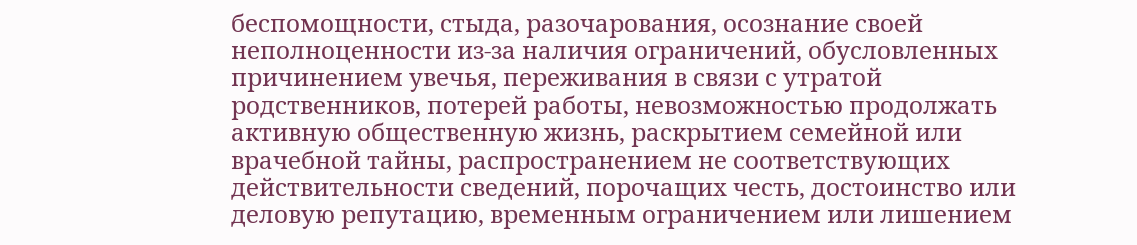беспомощности, стыда, разочарования, осознание своей неполноценности из-за наличия ограничений, обусловленных причинением увечья, переживания в связи с утратой родственников, потерей работы, невозможностью продолжать активную общественную жизнь, раскрытием семейной или врачебной тайны, распространением не соответствующих действительности сведений, порочащих честь, достоинство или деловую репутацию, временным ограничением или лишением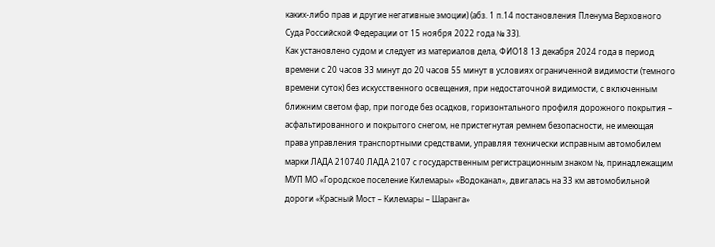каких-либо прав и другие негативные эмоции) (абз. 1 п.14 постановления Пленума Верховного Суда Российской Федерации от 15 ноября 2022 года № 33).
Как установлено судом и следует из материалов дела, ФИО18 13 декабря 2024 года в период времени с 20 часов 33 минут до 20 часов 55 минут в условиях ограниченной видимости (темного времени суток) без искусственного освещения, при недостаточной видимости, с включенным ближним светом фар, при погоде без осадков, горизонтального профиля дорожного покрытия – асфальтированного и покрытого снегом, не пристегнутая ремнем безопасности, не имеющая права управления транспортными средствами, управляя технически исправным автомобилем марки ЛАДА 210740 ЛАДА 2107 с государственным регистрационным знаком №, принадлежащим МУП МО «Городское поселение Килемары» «Водоканал», двигалась на 33 км автомобильной дороги «Красный Мост – Килемары – Шаранга»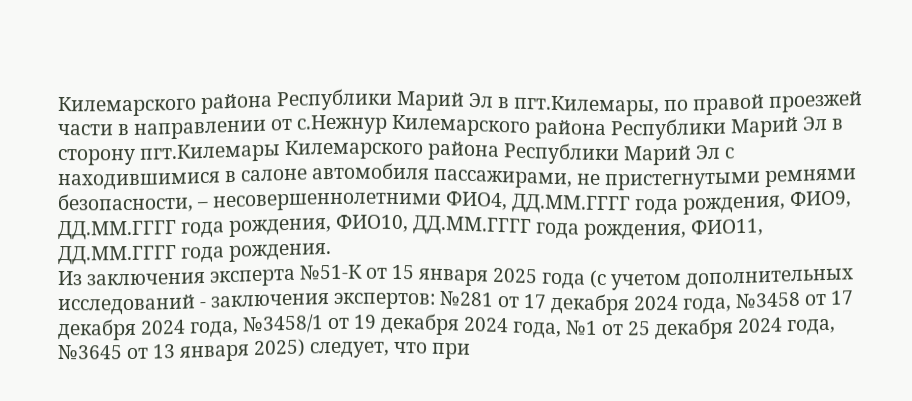Килемарского района Республики Марий Эл в пгт.Килемары, по правой проезжей части в направлении от с.Нежнур Килемарского района Республики Марий Эл в сторону пгт.Килемары Килемарского района Республики Марий Эл с находившимися в салоне автомобиля пассажирами, не пристегнутыми ремнями безопасности, – несовершеннолетними ФИО4, ДД.ММ.ГГГГ года рождения, ФИО9, ДД.ММ.ГГГГ года рождения, ФИО10, ДД.ММ.ГГГГ года рождения, ФИО11, ДД.ММ.ГГГГ года рождения.
Из заключения эксперта №51-К от 15 января 2025 года (с учетом дополнительных исследований - заключения экспертов: №281 от 17 декабря 2024 года, №3458 от 17 декабря 2024 года, №3458/1 от 19 декабря 2024 года, №1 от 25 декабря 2024 года, №3645 от 13 января 2025) следует, что при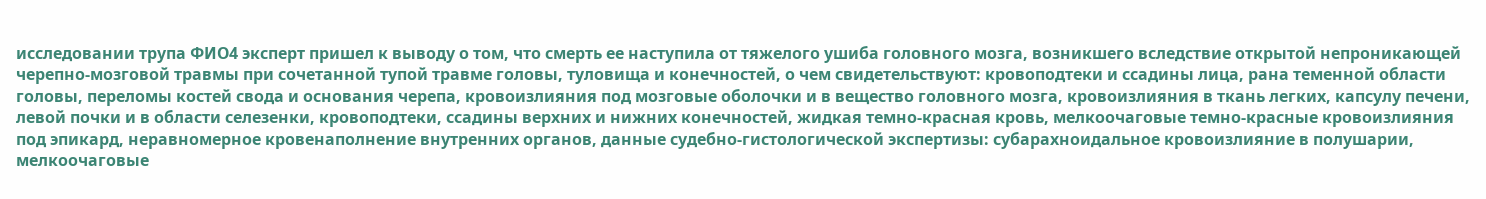исследовании трупа ФИО4 эксперт пришел к выводу о том, что смерть ее наступила от тяжелого ушиба головного мозга, возникшего вследствие открытой непроникающей черепно-мозговой травмы при сочетанной тупой травме головы, туловища и конечностей, о чем свидетельствуют: кровоподтеки и ссадины лица, рана теменной области головы, переломы костей свода и основания черепа, кровоизлияния под мозговые оболочки и в вещество головного мозга, кровоизлияния в ткань легких, капсулу печени, левой почки и в области селезенки, кровоподтеки, ссадины верхних и нижних конечностей, жидкая темно-красная кровь, мелкоочаговые темно-красные кровоизлияния под эпикард, неравномерное кровенаполнение внутренних органов, данные судебно-гистологической экспертизы: субарахноидальное кровоизлияние в полушарии, мелкоочаговые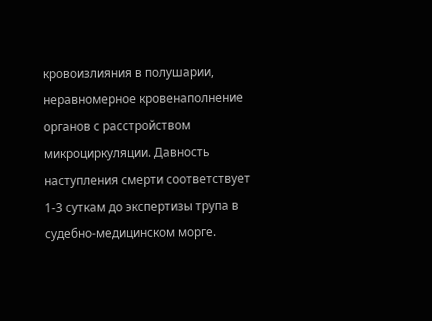кровоизлияния в полушарии, неравномерное кровенаполнение органов с расстройством микроциркуляции. Давность наступления смерти соответствует 1-3 суткам до экспертизы трупа в судебно-медицинском морге.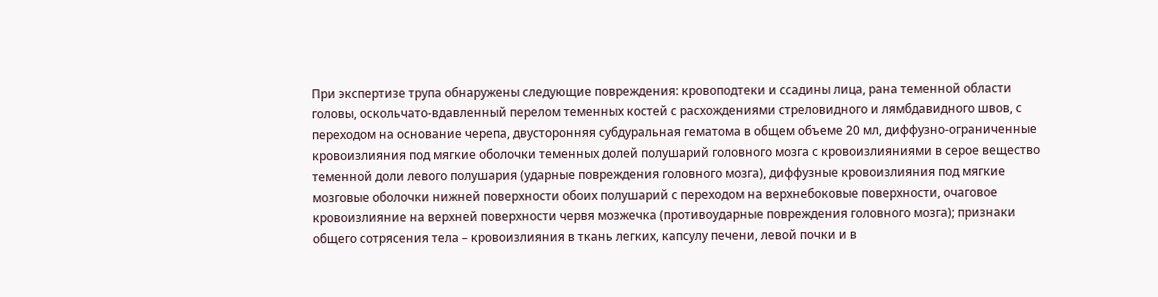При экспертизе трупа обнаружены следующие повреждения: кровоподтеки и ссадины лица, рана теменной области головы, оскольчато-вдавленный перелом теменных костей с расхождениями стреловидного и лямбдавидного швов, с переходом на основание черепа, двусторонняя субдуральная гематома в общем объеме 20 мл, диффузно-ограниченные кровоизлияния под мягкие оболочки теменных долей полушарий головного мозга с кровоизлияниями в серое вещество теменной доли левого полушария (ударные повреждения головного мозга), диффузные кровоизлияния под мягкие мозговые оболочки нижней поверхности обоих полушарий с переходом на верхнебоковые поверхности, очаговое кровоизлияние на верхней поверхности червя мозжечка (противоударные повреждения головного мозга); признаки общего сотрясения тела – кровоизлияния в ткань легких, капсулу печени, левой почки и в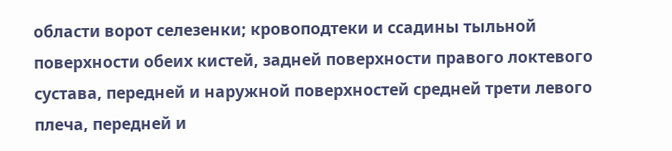области ворот селезенки; кровоподтеки и ссадины тыльной поверхности обеих кистей, задней поверхности правого локтевого сустава, передней и наружной поверхностей средней трети левого плеча, передней и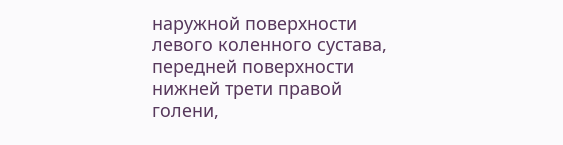наружной поверхности левого коленного сустава, передней поверхности нижней трети правой голени,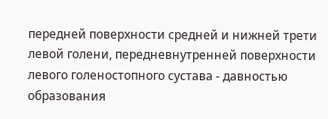передней поверхности средней и нижней трети левой голени, передневнутренней поверхности левого голеностопного сустава - давностью образования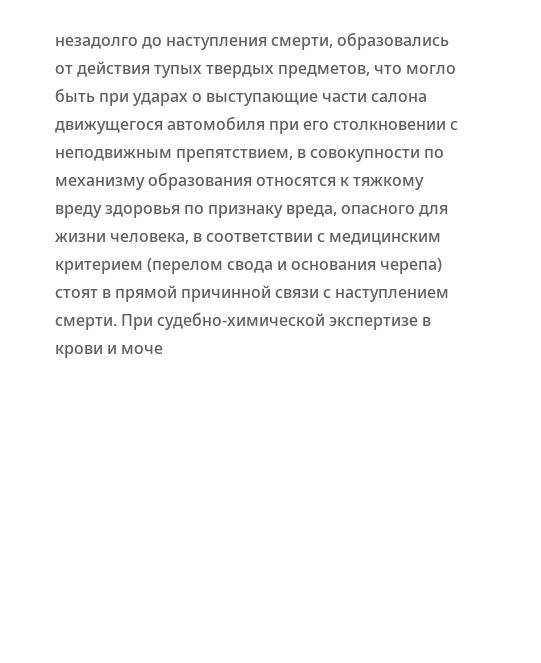незадолго до наступления смерти, образовались от действия тупых твердых предметов, что могло быть при ударах о выступающие части салона движущегося автомобиля при его столкновении с неподвижным препятствием, в совокупности по механизму образования относятся к тяжкому вреду здоровья по признаку вреда, опасного для жизни человека, в соответствии с медицинским критерием (перелом свода и основания черепа) стоят в прямой причинной связи с наступлением смерти. При судебно-химической экспертизе в крови и моче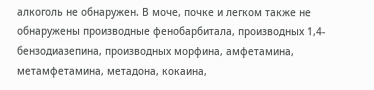алкоголь не обнаружен. В моче, почке и легком также не обнаружены производные фенобарбитала, производных 1,4-бензодиазепина, производных морфина, амфетамина, метамфетамина, метадона, кокаина,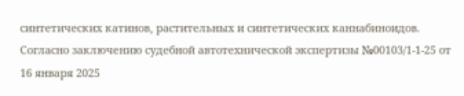синтетических катинов, растительных и синтетических каннабиноидов.
Согласно заключению судебной автотехнической экспертизы №00103/1-1-25 от 16 января 2025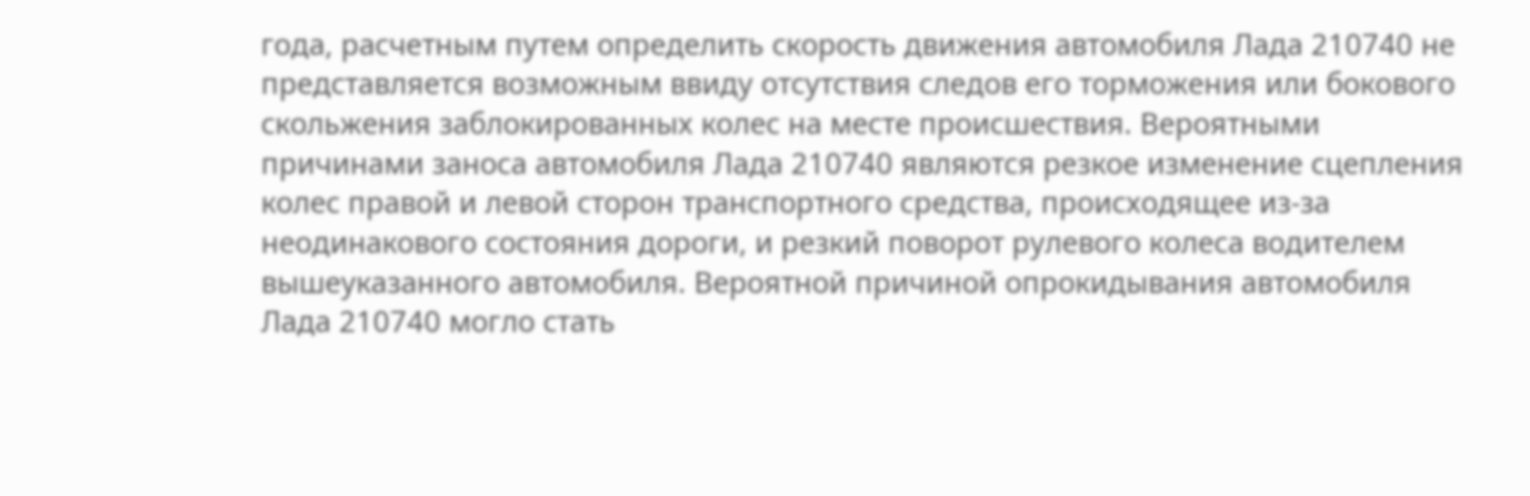года, расчетным путем определить скорость движения автомобиля Лада 210740 не представляется возможным ввиду отсутствия следов его торможения или бокового скольжения заблокированных колес на месте происшествия. Вероятными причинами заноса автомобиля Лада 210740 являются резкое изменение сцепления колес правой и левой сторон транспортного средства, происходящее из-за неодинакового состояния дороги, и резкий поворот рулевого колеса водителем вышеуказанного автомобиля. Вероятной причиной опрокидывания автомобиля Лада 210740 могло стать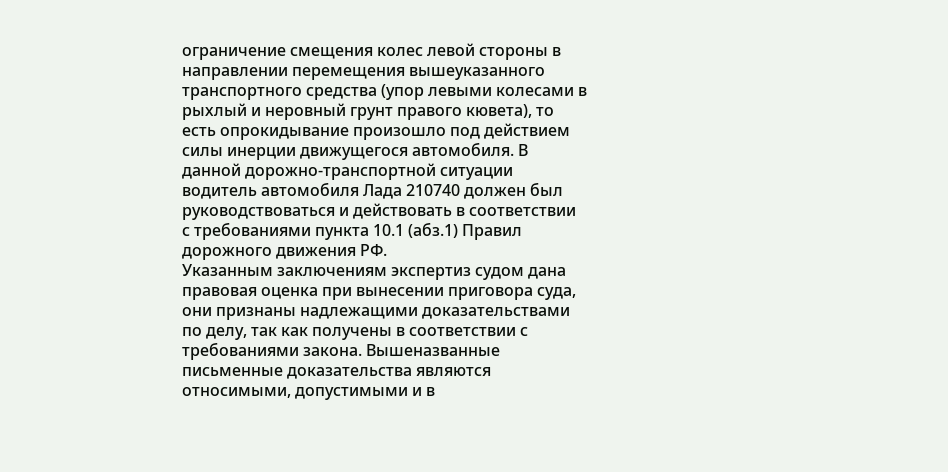ограничение смещения колес левой стороны в направлении перемещения вышеуказанного транспортного средства (упор левыми колесами в рыхлый и неровный грунт правого кювета), то есть опрокидывание произошло под действием силы инерции движущегося автомобиля. В данной дорожно-транспортной ситуации водитель автомобиля Лада 210740 должен был руководствоваться и действовать в соответствии с требованиями пункта 10.1 (абз.1) Правил дорожного движения РФ.
Указанным заключениям экспертиз судом дана правовая оценка при вынесении приговора суда, они признаны надлежащими доказательствами по делу, так как получены в соответствии с требованиями закона. Вышеназванные письменные доказательства являются относимыми, допустимыми и в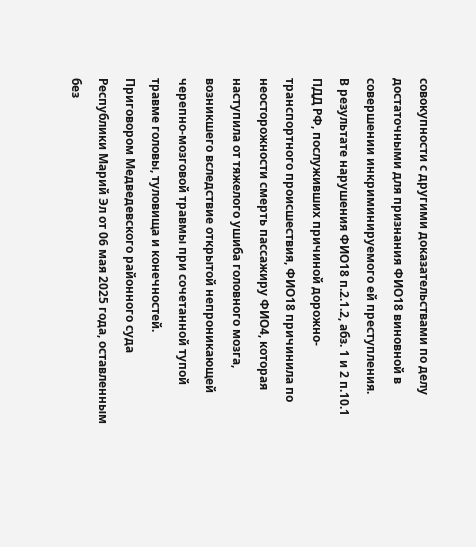совокупности с другими доказательствами по делу достаточными для признания ФИО18 виновной в совершении инкриминируемого ей преступления.
В результате нарушения ФИО18 п.2.1.2, абз. 1 и 2 п.10.1 ПДД РФ, послуживших причиной дорожно-транспортного происшествия, ФИО18 причинила по неосторожности смерть пассажиру ФИО4, которая наступила от тяжелого ушиба головного мозга, возникшего вследствие открытой непроникающей черепно-мозговой травмы при сочетанной тупой травме головы, туловища и конечностей.
Приговором Медведевского районного суда Республики Марий Эл от 06 мая 2025 года, оставленным без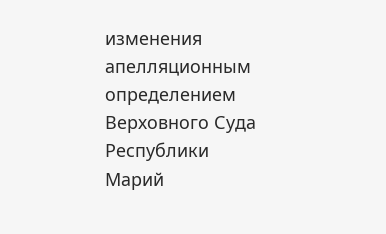изменения апелляционным определением Верховного Суда Республики Марий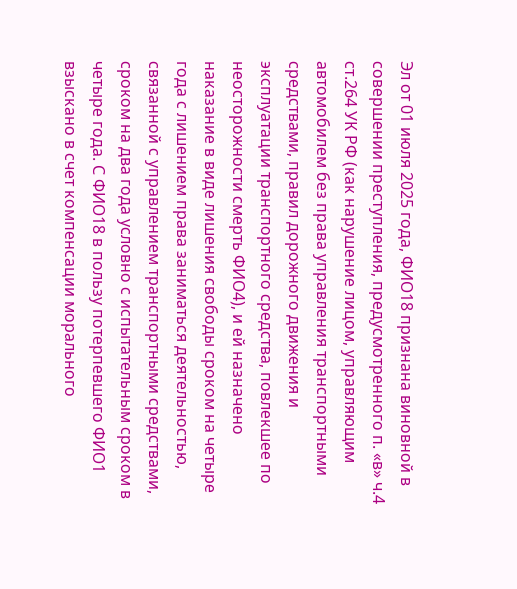Эл от 01 июля 2025 года, ФИО18 признана виновной в совершении преступления, предусмотренного п. «в» ч.4 ст.264 УК РФ (как нарушение лицом, управляющим автомобилем без права управления транспортными средствами, правил дорожного движения и эксплуатации транспортного средства, повлекшее по неосторожности смерть ФИО4), и ей назначено наказание в виде лишения свободы сроком на четыре года с лишением права заниматься деятельностью, связанной с управлением транспортными средствами, сроком на два года условно с испытательным сроком в четыре года. С ФИО18 в пользу потерпевшего ФИО1 взыскано в счет компенсации морального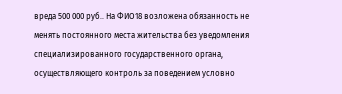вреда 500 000 руб.. На ФИО18 возложена обязанность не менять постоянного места жительства без уведомления специализированного государственного органа, осуществляющего контроль за поведением условно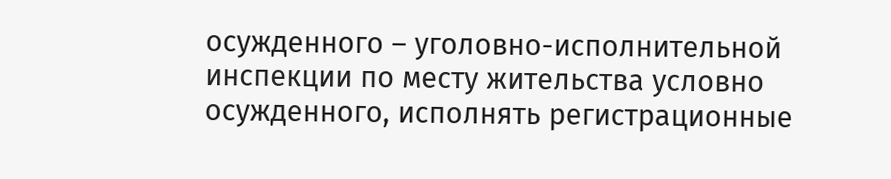осужденного – уголовно-исполнительной инспекции по месту жительства условно осужденного, исполнять регистрационные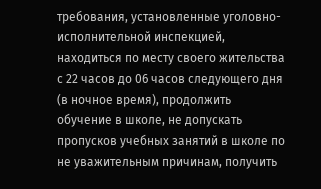требования, установленные уголовно-исполнительной инспекцией, находиться по месту своего жительства с 22 часов до 06 часов следующего дня (в ночное время), продолжить обучение в школе, не допускать пропусков учебных занятий в школе по не уважительным причинам, получить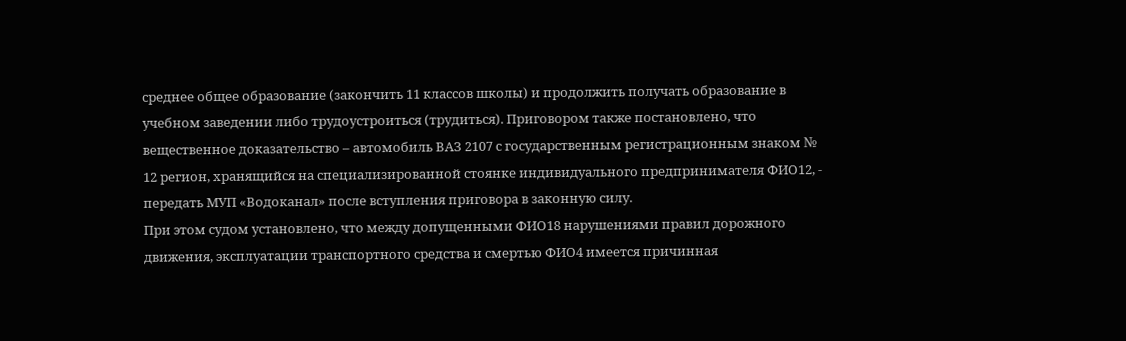среднее общее образование (закончить 11 классов школы) и продолжить получать образование в учебном заведении либо трудоустроиться (трудиться). Приговором также постановлено, что вещественное доказательство – автомобиль ВАЗ 2107 с государственным регистрационным знаком № 12 регион, хранящийся на специализированной стоянке индивидуального предпринимателя ФИО12, - передать МУП «Водоканал» после вступления приговора в законную силу.
При этом судом установлено, что между допущенными ФИО18 нарушениями правил дорожного движения, эксплуатации транспортного средства и смертью ФИО4 имеется причинная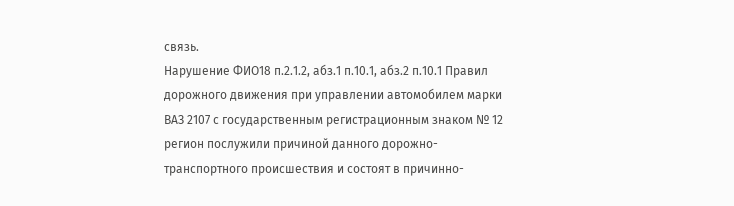связь.
Нарушение ФИО18 п.2.1.2, абз.1 п.10.1, абз.2 п.10.1 Правил дорожного движения при управлении автомобилем марки ВАЗ 2107 с государственным регистрационным знаком № 12 регион послужили причиной данного дорожно-транспортного происшествия и состоят в причинно-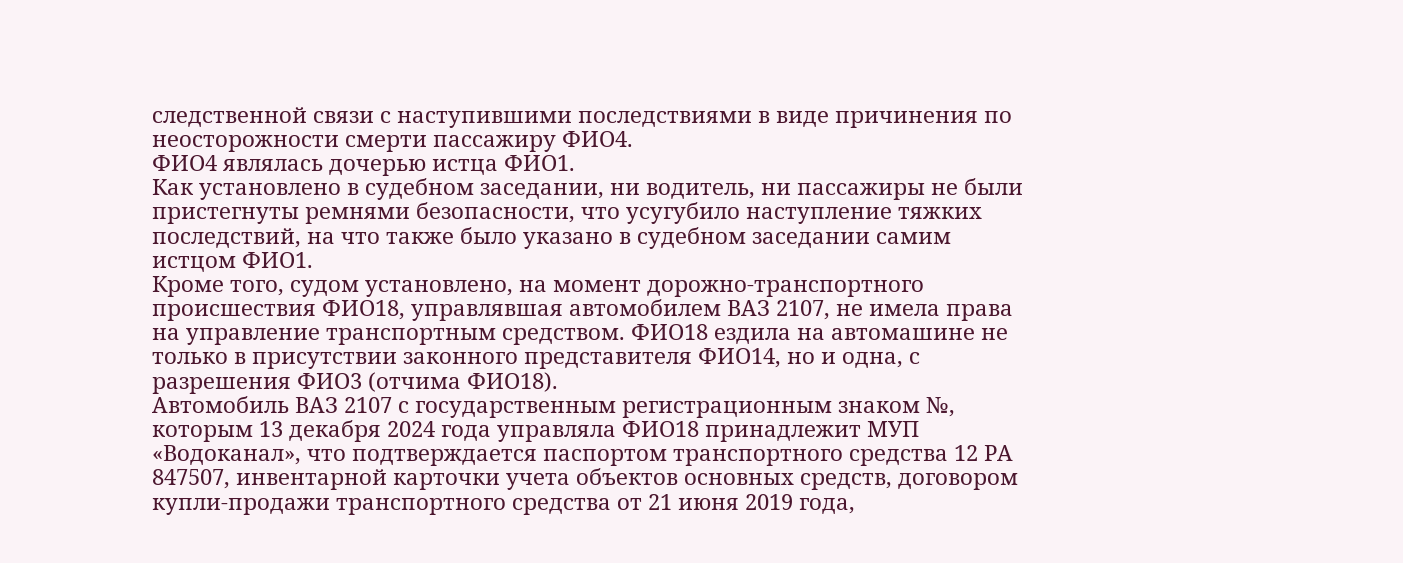следственной связи с наступившими последствиями в виде причинения по неосторожности смерти пассажиру ФИО4.
ФИО4 являлась дочерью истца ФИО1.
Как установлено в судебном заседании, ни водитель, ни пассажиры не были пристегнуты ремнями безопасности, что усугубило наступление тяжких последствий, на что также было указано в судебном заседании самим истцом ФИО1.
Кроме того, судом установлено, на момент дорожно-транспортного происшествия ФИО18, управлявшая автомобилем ВАЗ 2107, не имела права на управление транспортным средством. ФИО18 ездила на автомашине не только в присутствии законного представителя ФИО14, но и одна, с разрешения ФИО3 (отчима ФИО18).
Автомобиль ВАЗ 2107 с государственным регистрационным знаком №, которым 13 декабря 2024 года управляла ФИО18 принадлежит МУП «Водоканал», что подтверждается паспортом транспортного средства 12 РА 847507, инвентарной карточки учета объектов основных средств, договором купли-продажи транспортного средства от 21 июня 2019 года,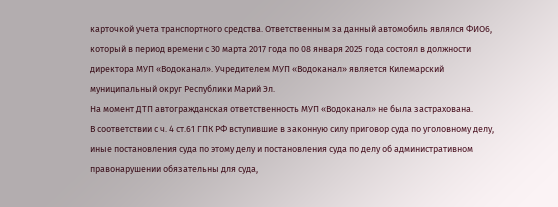карточкой учета транспортного средства. Ответственным за данный автомобиль являлся ФИО6, который в период времени с 30 марта 2017 года по 08 января 2025 года состоял в должности директора МУП «Водоканал». Учредителем МУП «Водоканал» является Килемарский муниципальный округ Республики Марий Эл.
На момент ДТП автогражданская ответственность МУП «Водоканал» не была застрахована.
В соответствии с ч. 4 ст.61 ГПК РФ вступившие в законную силу приговор суда по уголовному делу, иные постановления суда по этому делу и постановления суда по делу об административном правонарушении обязательны для суда,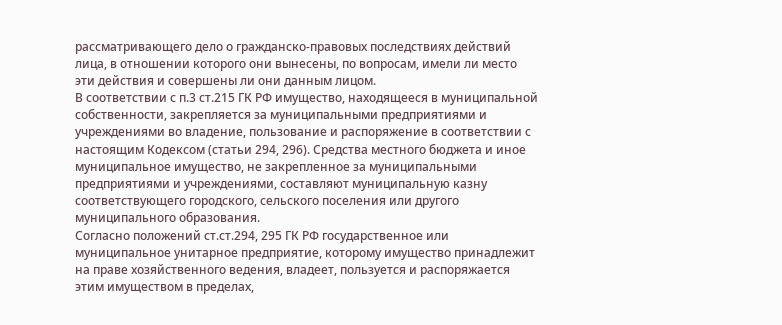рассматривающего дело о гражданско-правовых последствиях действий лица, в отношении которого они вынесены, по вопросам, имели ли место эти действия и совершены ли они данным лицом.
В соответствии с п.3 ст.215 ГК РФ имущество, находящееся в муниципальной собственности, закрепляется за муниципальными предприятиями и учреждениями во владение, пользование и распоряжение в соответствии с настоящим Кодексом (статьи 294, 296). Средства местного бюджета и иное муниципальное имущество, не закрепленное за муниципальными предприятиями и учреждениями, составляют муниципальную казну соответствующего городского, сельского поселения или другого муниципального образования.
Согласно положений ст.ст.294, 295 ГК РФ государственное или муниципальное унитарное предприятие, которому имущество принадлежит на праве хозяйственного ведения, владеет, пользуется и распоряжается этим имуществом в пределах,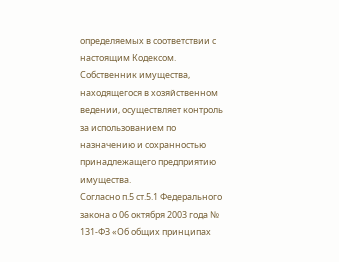определяемых в соответствии с настоящим Кодексом. Собственник имущества, находящегося в хозяйственном ведении, осуществляет контроль за использованием по назначению и сохранностью принадлежащего предприятию имущества.
Согласно п.5 ст.5.1 Федерального закона о 06 октября 2003 года № 131-ФЗ «Об общих принципах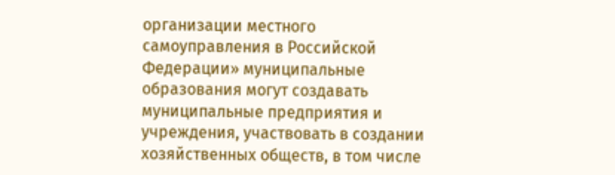организации местного самоуправления в Российской Федерации» муниципальные образования могут создавать муниципальные предприятия и учреждения, участвовать в создании хозяйственных обществ, в том числе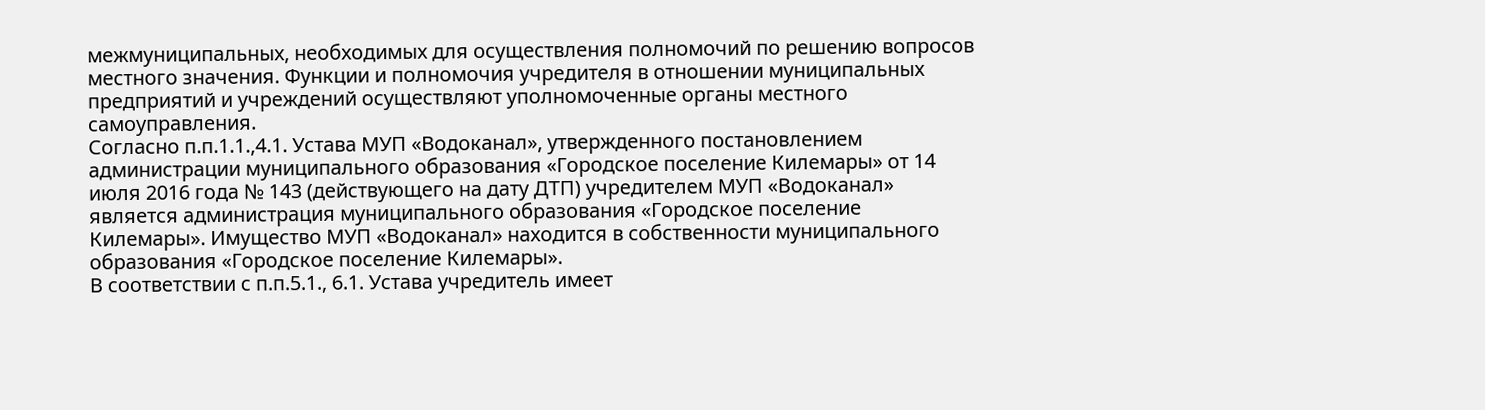межмуниципальных, необходимых для осуществления полномочий по решению вопросов местного значения. Функции и полномочия учредителя в отношении муниципальных предприятий и учреждений осуществляют уполномоченные органы местного самоуправления.
Согласно п.п.1.1.,4.1. Устава МУП «Водоканал», утвержденного постановлением администрации муниципального образования «Городское поселение Килемары» от 14 июля 2016 года № 143 (действующего на дату ДТП) учредителем МУП «Водоканал» является администрация муниципального образования «Городское поселение Килемары». Имущество МУП «Водоканал» находится в собственности муниципального образования «Городское поселение Килемары».
В соответствии с п.п.5.1., 6.1. Устава учредитель имеет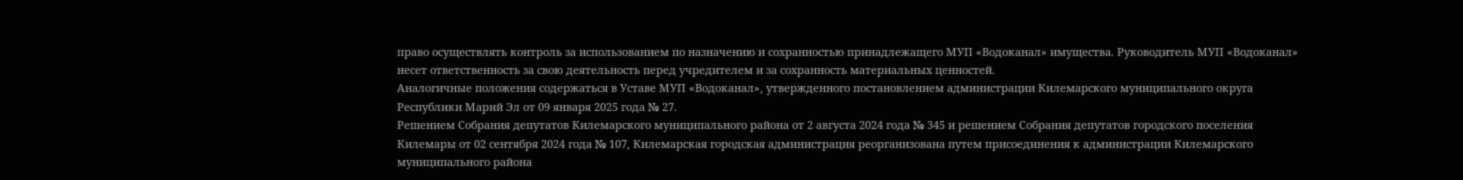право осуществлять контроль за использованием по назначению и сохранностью принадлежащего МУП «Водоканал» имущества. Руководитель МУП «Водоканал» несет ответственность за свою деятельность перед учредителем и за сохранность материальных ценностей.
Аналогичные положения содержаться в Уставе МУП «Водоканал», утвержденного постановлением администрации Килемарского муниципального округа Республики Марий Эл от 09 января 2025 года № 27.
Решением Собрания депутатов Килемарского муниципального района от 2 августа 2024 года № 345 и решением Собрания депутатов городского поселения Килемары от 02 сентября 2024 года № 107, Килемарская городская администрация реорганизована путем присоединения к администрации Килемарского муниципального района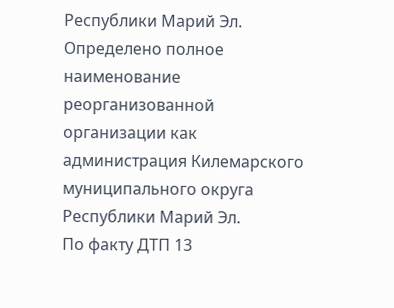Республики Марий Эл. Определено полное наименование реорганизованной организации как администрация Килемарского муниципального округа Республики Марий Эл.
По факту ДТП 13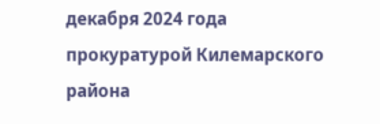декабря 2024 года прокуратурой Килемарского района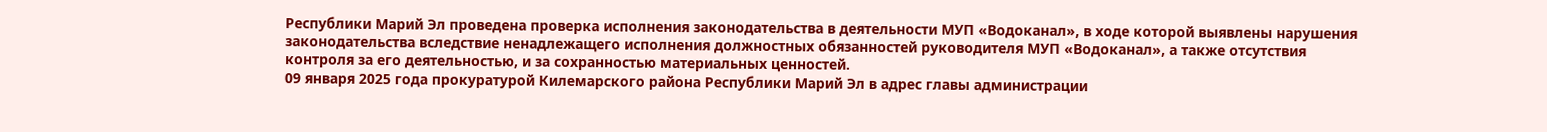Республики Марий Эл проведена проверка исполнения законодательства в деятельности МУП «Водоканал», в ходе которой выявлены нарушения законодательства вследствие ненадлежащего исполнения должностных обязанностей руководителя МУП «Водоканал», а также отсутствия контроля за его деятельностью, и за сохранностью материальных ценностей.
09 января 2025 года прокуратурой Килемарского района Республики Марий Эл в адрес главы администрации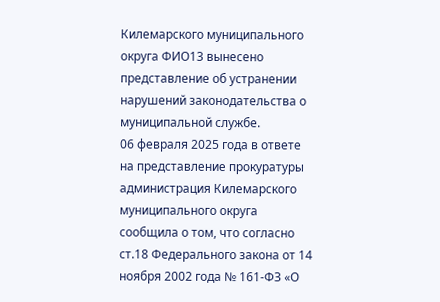Килемарского муниципального округа ФИО13 вынесено представление об устранении нарушений законодательства о муниципальной службе.
06 февраля 2025 года в ответе на представление прокуратуры администрация Килемарского муниципального округа сообщила о том, что согласно ст.18 Федерального закона от 14 ноября 2002 года № 161-ФЗ «О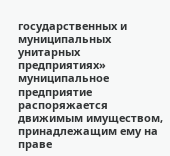государственных и муниципальных унитарных предприятиях» муниципальное предприятие распоряжается движимым имуществом, принадлежащим ему на праве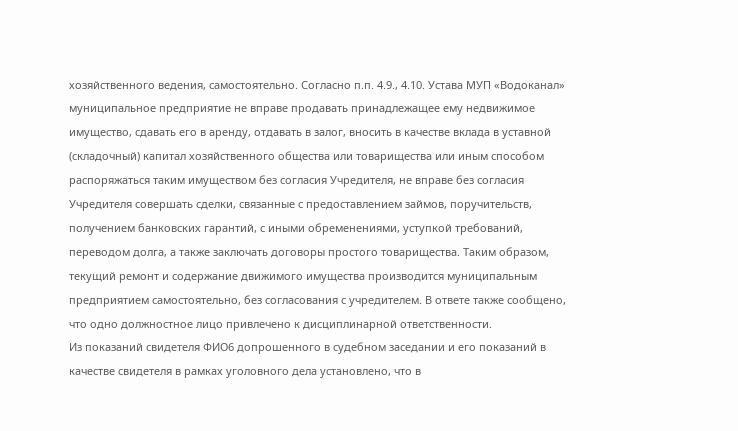хозяйственного ведения, самостоятельно. Согласно п.п. 4.9., 4.10. Устава МУП «Водоканал» муниципальное предприятие не вправе продавать принадлежащее ему недвижимое имущество, сдавать его в аренду, отдавать в залог, вносить в качестве вклада в уставной (складочный) капитал хозяйственного общества или товарищества или иным способом распоряжаться таким имуществом без согласия Учредителя, не вправе без согласия Учредителя совершать сделки, связанные с предоставлением займов, поручительств, получением банковских гарантий, с иными обременениями, уступкой требований, переводом долга, а также заключать договоры простого товарищества. Таким образом, текущий ремонт и содержание движимого имущества производится муниципальным предприятием самостоятельно, без согласования с учредителем. В ответе также сообщено, что одно должностное лицо привлечено к дисциплинарной ответственности.
Из показаний свидетеля ФИО6 допрошенного в судебном заседании и его показаний в качестве свидетеля в рамках уголовного дела установлено, что в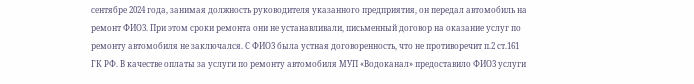сентябре 2024 года, занимая должность руководителя указанного предприятия, он передал автомобиль на ремонт ФИО3. При этом сроки ремонта они не устанавливали, письменный договор на оказание услуг по ремонту автомобиля не заключался. С ФИО3 была устная договоренность, что не противоречит п.2 ст.161 ГК РФ. В качестве оплаты за услуги по ремонту автомобиля МУП «Водоканал» предоставило ФИО3 услуги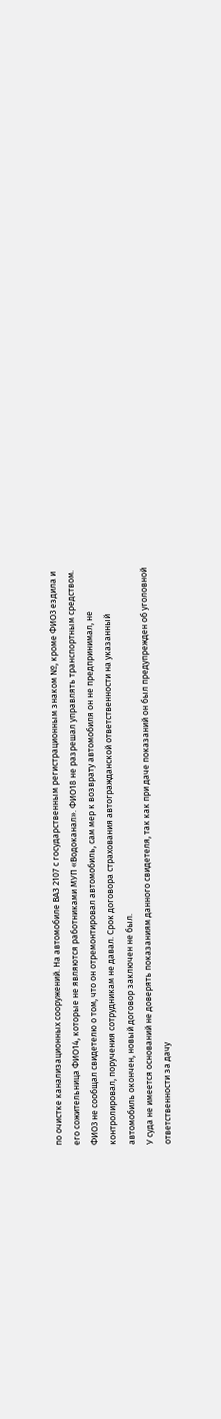по очистке канализационных сооружений. На автомобиле ВАЗ 2107 с государственным регистрационным знаком №, кроме ФИО3 ездила и его сожительница ФИО14, которые не являются работниками МУП «Водоканал». ФИО18 не разрешал управлять транспортным средством. ФИО3 не сообщал свидетелю о том, что он отремонтировал автомобиль, сам мер к возврату автомобиля он не предпринимал, не контролировал, поручения сотрудникам не давал. Срок договора страхования автогражданской ответственности на указанный автомобиль окончен, новый договор заключен не был.
У суда не имеется оснований не доверять показаниям данного свидетеля, так как при даче показаний он был предупрежден об уголовной ответственности за дачу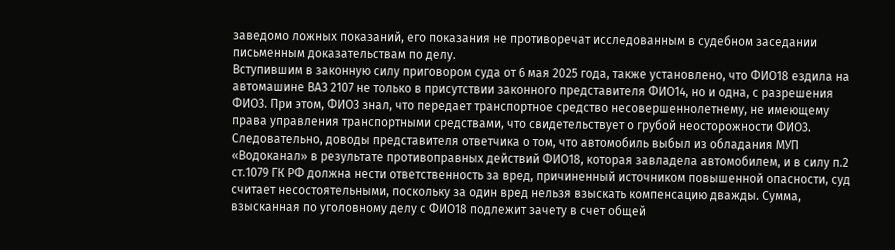заведомо ложных показаний, его показания не противоречат исследованным в судебном заседании письменным доказательствам по делу.
Вступившим в законную силу приговором суда от 6 мая 2025 года, также установлено, что ФИО18 ездила на автомашине ВАЗ 2107 не только в присутствии законного представителя ФИО14, но и одна, с разрешения ФИО3. При этом, ФИО3 знал, что передает транспортное средство несовершеннолетнему, не имеющему права управления транспортными средствами, что свидетельствует о грубой неосторожности ФИО3.
Следовательно, доводы представителя ответчика о том, что автомобиль выбыл из обладания МУП «Водоканал» в результате противоправных действий ФИО18, которая завладела автомобилем, и в силу п.2 ст.1079 ГК РФ должна нести ответственность за вред, причиненный источником повышенной опасности, суд считает несостоятельными, поскольку за один вред нельзя взыскать компенсацию дважды. Сумма, взысканная по уголовному делу с ФИО18 подлежит зачету в счет общей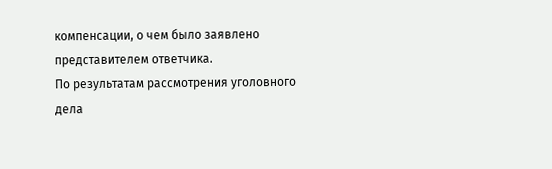компенсации, о чем было заявлено представителем ответчика.
По результатам рассмотрения уголовного дела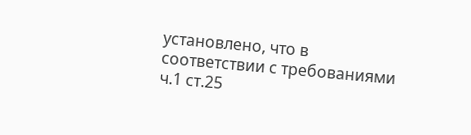установлено, что в соответствии с требованиями ч.1 ст.25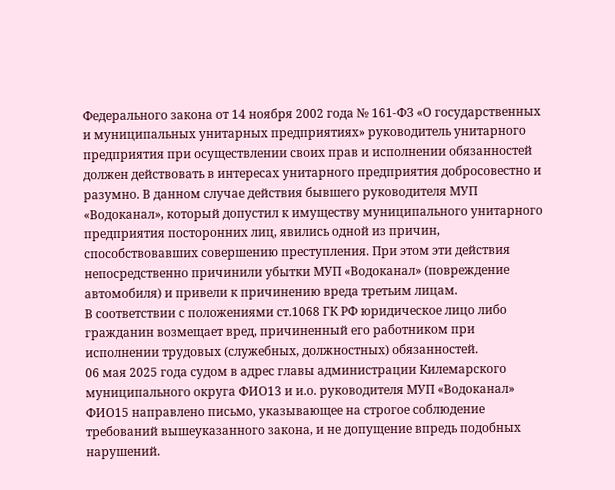Федерального закона от 14 ноября 2002 года № 161-ФЗ «О государственных и муниципальных унитарных предприятиях» руководитель унитарного предприятия при осуществлении своих прав и исполнении обязанностей должен действовать в интересах унитарного предприятия добросовестно и разумно. В данном случае действия бывшего руководителя МУП «Водоканал», который допустил к имуществу муниципального унитарного предприятия посторонних лиц, явились одной из причин, способствовавших совершению преступления. При этом эти действия непосредственно причинили убытки МУП «Водоканал» (повреждение автомобиля) и привели к причинению вреда третьим лицам.
В соответствии с положениями ст.1068 ГК РФ юридическое лицо либо гражданин возмещает вред, причиненный его работником при исполнении трудовых (служебных, должностных) обязанностей.
06 мая 2025 года судом в адрес главы администрации Килемарского муниципального округа ФИО13 и и.о. руководителя МУП «Водоканал» ФИО15 направлено письмо, указывающее на строгое соблюдение требований вышеуказанного закона, и не допущение впредь подобных нарушений.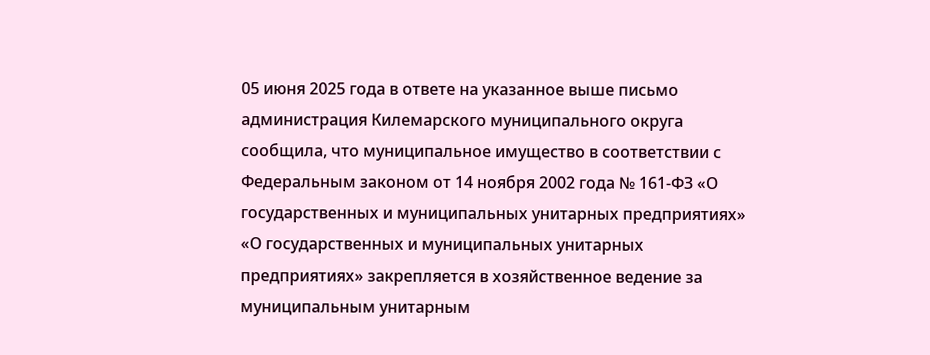05 июня 2025 года в ответе на указанное выше письмо администрация Килемарского муниципального округа сообщила, что муниципальное имущество в соответствии с Федеральным законом от 14 ноября 2002 года № 161-ФЗ «О государственных и муниципальных унитарных предприятиях» «О государственных и муниципальных унитарных предприятиях» закрепляется в хозяйственное ведение за муниципальным унитарным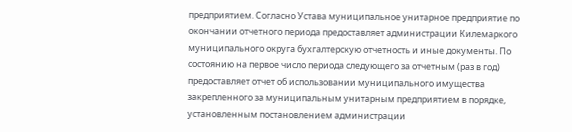предприятием. Согласно Устава муниципальное унитарное предприятие по окончании отчетного периода предоставляет администрации Килемаркого муниципального округа бухгалтерскую отчетность и иные документы. По состоянию на первое число периода следующего за отчетным (раз в год) предоставляет отчет об использовании муниципального имущества закрепленного за муниципальным унитарным предприятием в порядке, установленным постановлением администрации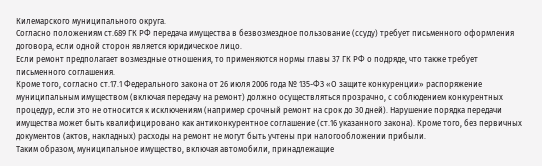Килемарского муниципального округа.
Согласно положениям ст.689 ГК РФ передача имущества в безвозмездное пользование (ссуду) требует письменного оформления договора, если одной сторон является юридическое лицо.
Если ремонт предполагает возмездные отношения, то применяются нормы главы 37 ГК РФ о подряде, что также требует письменного соглашения.
Кроме того, согласно ст.17.1 Федерального закона от 26 июля 2006 года № 135-ФЗ «О защите конкуренции» распоряжение муниципальным имуществом (включая передачу на ремонт) должно осуществляться прозрачно, с соблюдением конкурентных процедур, если это не относится к исключениям (например срочный ремонт на срок до 30 дней). Нарушение порядка передачи имущества может быть квалифицировано как антиконкурентное соглашение (ст.16 указанного закона). Кроме того, без первичных документов (актов, накладных) расходы на ремонт не могут быть учтены при налогообложении прибыли.
Таким образом, муниципальное имущество, включая автомобили, принадлежащие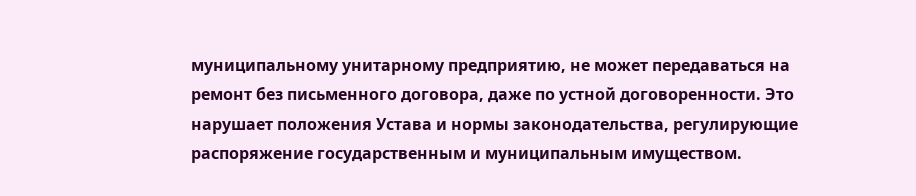муниципальному унитарному предприятию, не может передаваться на ремонт без письменного договора, даже по устной договоренности. Это нарушает положения Устава и нормы законодательства, регулирующие распоряжение государственным и муниципальным имуществом.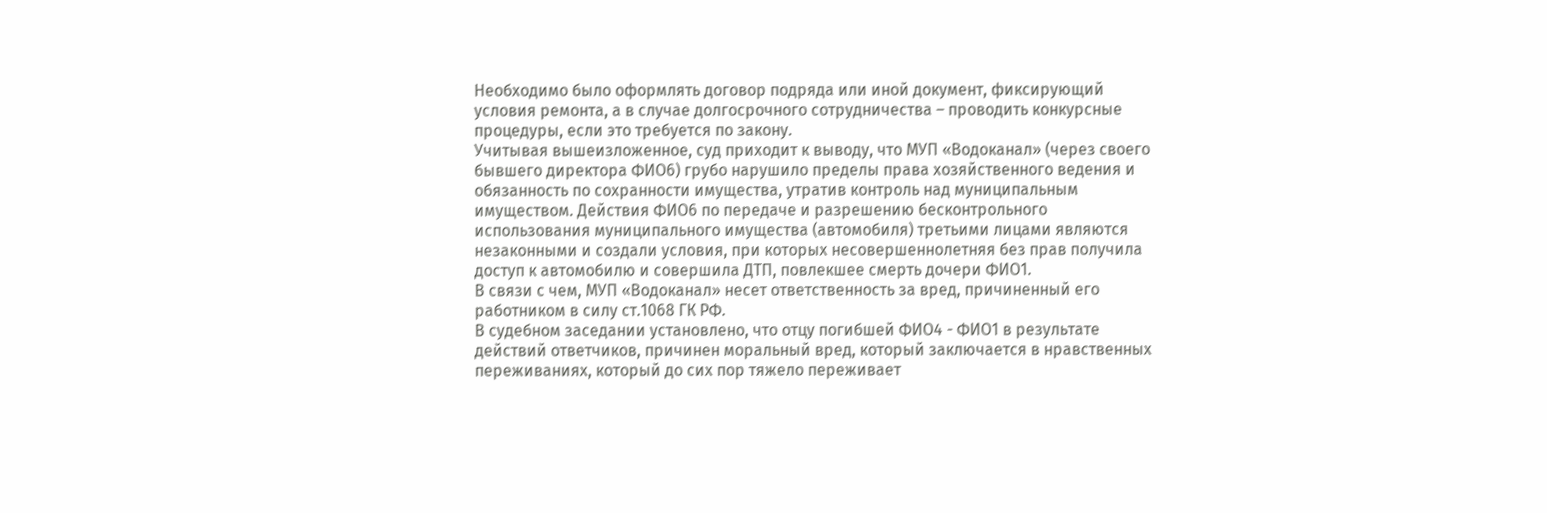Необходимо было оформлять договор подряда или иной документ, фиксирующий условия ремонта, а в случае долгосрочного сотрудничества – проводить конкурсные процедуры, если это требуется по закону.
Учитывая вышеизложенное, суд приходит к выводу, что МУП «Водоканал» (через своего бывшего директора ФИО6) грубо нарушило пределы права хозяйственного ведения и обязанность по сохранности имущества, утратив контроль над муниципальным имуществом. Действия ФИО6 по передаче и разрешению бесконтрольного использования муниципального имущества (автомобиля) третьими лицами являются незаконными и создали условия, при которых несовершеннолетняя без прав получила доступ к автомобилю и совершила ДТП, повлекшее смерть дочери ФИО1.
В связи с чем, МУП «Водоканал» несет ответственность за вред, причиненный его работником в силу ст.1068 ГК РФ.
В судебном заседании установлено, что отцу погибшей ФИО4 - ФИО1 в результате действий ответчиков, причинен моральный вред, который заключается в нравственных переживаниях, который до сих пор тяжело переживает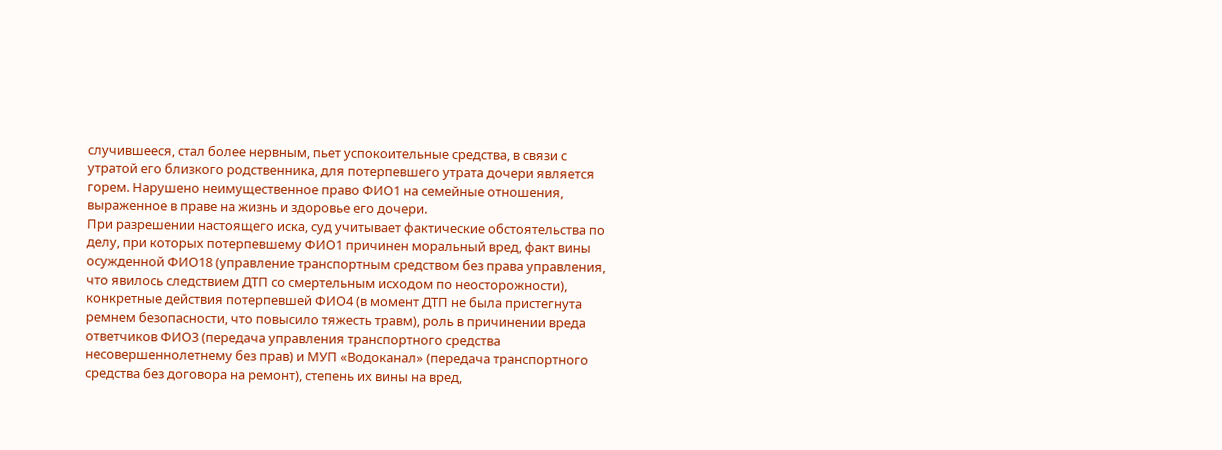случившееся, стал более нервным, пьет успокоительные средства, в связи с утратой его близкого родственника, для потерпевшего утрата дочери является горем. Нарушено неимущественное право ФИО1 на семейные отношения, выраженное в праве на жизнь и здоровье его дочери.
При разрешении настоящего иска, суд учитывает фактические обстоятельства по делу, при которых потерпевшему ФИО1 причинен моральный вред, факт вины осужденной ФИО18 (управление транспортным средством без права управления, что явилось следствием ДТП со смертельным исходом по неосторожности), конкретные действия потерпевшей ФИО4 (в момент ДТП не была пристегнута ремнем безопасности, что повысило тяжесть травм), роль в причинении вреда ответчиков ФИО3 (передача управления транспортного средства несовершеннолетнему без прав) и МУП «Водоканал» (передача транспортного средства без договора на ремонт), степень их вины на вред,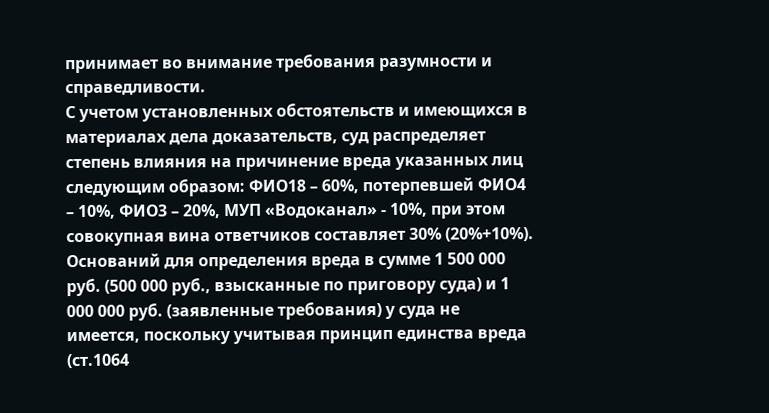принимает во внимание требования разумности и справедливости.
С учетом установленных обстоятельств и имеющихся в материалах дела доказательств, суд распределяет степень влияния на причинение вреда указанных лиц следующим образом: ФИО18 – 60%, потерпевшей ФИО4 – 10%, ФИО3 – 20%, МУП «Водоканал» - 10%, при этом совокупная вина ответчиков составляет 30% (20%+10%).
Оснований для определения вреда в сумме 1 500 000 руб. (500 000 руб., взысканные по приговору суда) и 1 000 000 руб. (заявленные требования) у суда не имеется, поскольку учитывая принцип единства вреда (ст.1064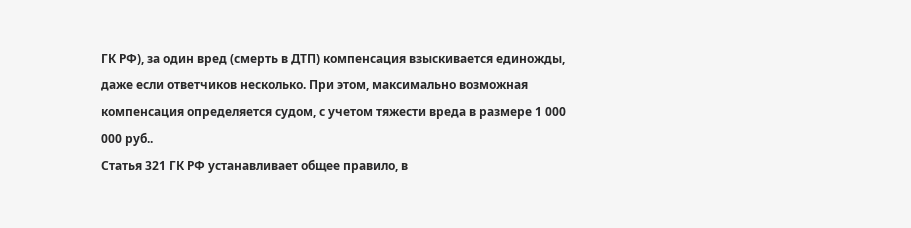ГК РФ), за один вред (смерть в ДТП) компенсация взыскивается единожды, даже если ответчиков несколько. При этом, максимально возможная компенсация определяется судом, с учетом тяжести вреда в размере 1 000 000 руб..
Статья 321 ГК РФ устанавливает общее правило, в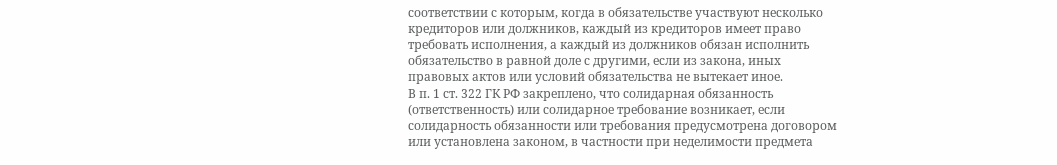соответствии с которым, когда в обязательстве участвуют несколько кредиторов или должников, каждый из кредиторов имеет право требовать исполнения, а каждый из должников обязан исполнить обязательство в равной доле с другими, если из закона, иных правовых актов или условий обязательства не вытекает иное.
В п. 1 ст. 322 ГК РФ закреплено, что солидарная обязанность (ответственность) или солидарное требование возникает, если солидарность обязанности или требования предусмотрена договором или установлена законом, в частности при неделимости предмета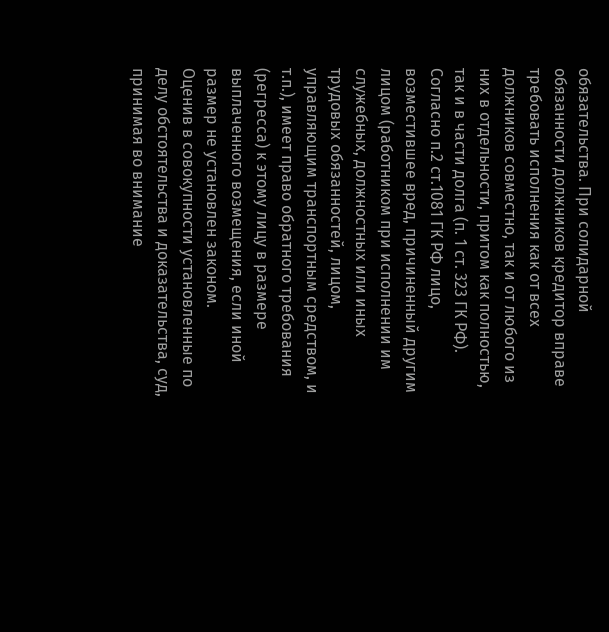обязательства. При солидарной обязанности должников кредитор вправе требовать исполнения как от всех должников совместно, так и от любого из них в отдельности, притом как полностью, так и в части долга (п. 1 ст. 323 ГК РФ).
Согласно п.2 ст.1081 ГК РФ лицо, возместившее вред, причиненный другим лицом (работником при исполнении им служебных, должностных или иных трудовых обязанностей, лицом, управляющим транспортным средством, и т.п.), имеет право обратного требования (регресса) к этому лицу в размере выплаченного возмещения, если иной размер не установлен законом.
Оценив в совокупности установленные по делу обстоятельства и доказательства, суд, принимая во внимание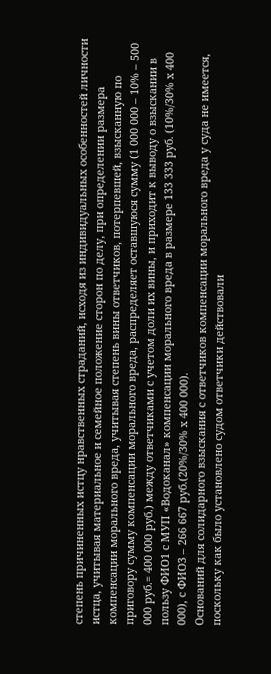степень причиненных истцу нравственных страданий, исходя из индивидуальных особенностей личности истца, учитывая материальное и семейное положение сторон по делу, при определении размера компенсации морального вреда, учитывая степень вины ответчиков, потерпевшей, взысканную по приговору сумму компенсации морального вреда, распределяет оставшуюся сумму (1 000 000 – 10% – 500 000 руб.= 400 000 руб.) между ответчиками с учетом доли их вины, и приходит к выводу о взыскании в пользу ФИО1 с МУП «Водоканал» компенсации морального вреда в размере 133 333 руб. (10%/30% х 400 000), с ФИО3 – 266 667 руб.(20%/30% х 400 000).
Оснований для солидарного взыскания с ответчиков компенсации морального вреда у суда не имеется, поскольку как было установлено судом ответчики действовали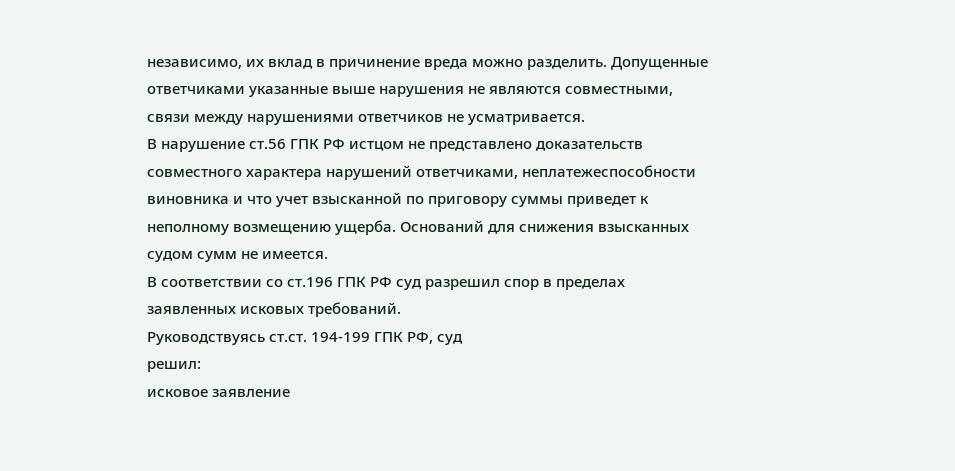независимо, их вклад в причинение вреда можно разделить. Допущенные ответчиками указанные выше нарушения не являются совместными, связи между нарушениями ответчиков не усматривается.
В нарушение ст.56 ГПК РФ истцом не представлено доказательств совместного характера нарушений ответчиками, неплатежеспособности виновника и что учет взысканной по приговору суммы приведет к неполному возмещению ущерба. Оснований для снижения взысканных судом сумм не имеется.
В соответствии со ст.196 ГПК РФ суд разрешил спор в пределах заявленных исковых требований.
Руководствуясь ст.ст. 194-199 ГПК РФ, суд
решил:
исковое заявление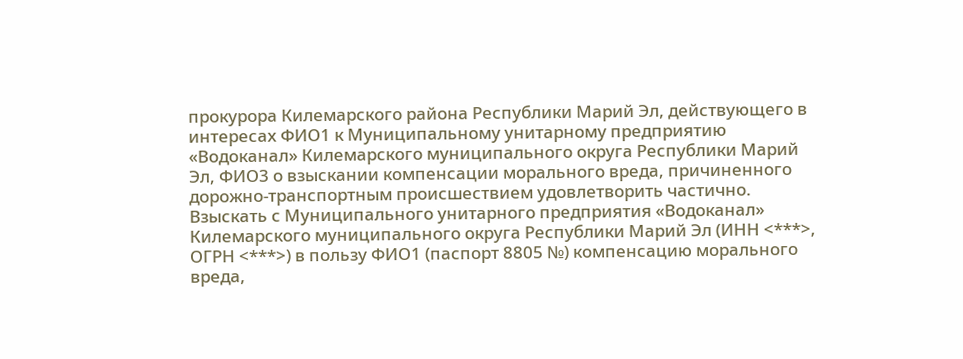прокурора Килемарского района Республики Марий Эл, действующего в интересах ФИО1 к Муниципальному унитарному предприятию «Водоканал» Килемарского муниципального округа Республики Марий Эл, ФИО3 о взыскании компенсации морального вреда, причиненного дорожно-транспортным происшествием удовлетворить частично.
Взыскать с Муниципального унитарного предприятия «Водоканал» Килемарского муниципального округа Республики Марий Эл (ИНН <***>, ОГРН <***>) в пользу ФИО1 (паспорт 8805 №) компенсацию морального вреда,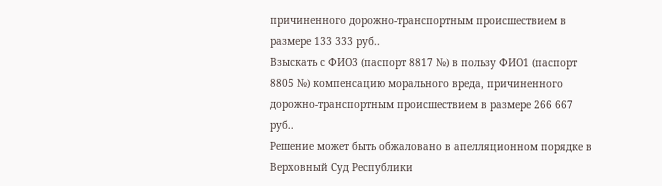причиненного дорожно-транспортным происшествием в размере 133 333 руб..
Взыскать с ФИО3 (паспорт 8817 №) в пользу ФИО1 (паспорт 8805 №) компенсацию морального вреда, причиненного дорожно-транспортным происшествием в размере 266 667 руб..
Решение может быть обжаловано в апелляционном порядке в Верховный Суд Республики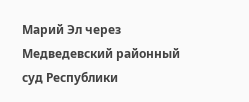Марий Эл через Медведевский районный суд Республики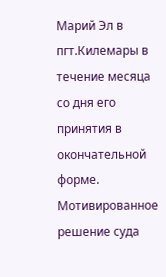Марий Эл в пгт.Килемары в течение месяца со дня его принятия в окончательной форме.
Мотивированное решение суда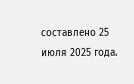составлено 25 июля 2025 года.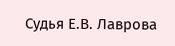Судья Е.В. Лаврова